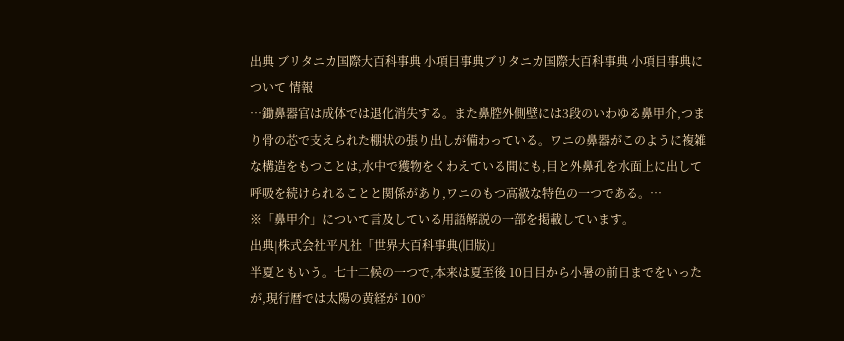出典 ブリタニカ国際大百科事典 小項目事典ブリタニカ国際大百科事典 小項目事典について 情報
…鋤鼻器官は成体では退化消失する。また鼻腔外側壁には3段のいわゆる鼻甲介,つまり骨の芯で支えられた棚状の張り出しが備わっている。ワニの鼻器がこのように複雑な構造をもつことは,水中で獲物をくわえている間にも,目と外鼻孔を水面上に出して呼吸を続けられることと関係があり,ワニのもつ高級な特色の一つである。…
※「鼻甲介」について言及している用語解説の一部を掲載しています。
出典|株式会社平凡社「世界大百科事典(旧版)」
半夏ともいう。七十二候の一つで,本来は夏至後 10日目から小暑の前日までをいったが,現行暦では太陽の黄経が 100°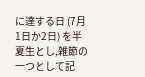に達する日 (7月1日か2日) を半夏生とし,雑節の一つとして記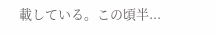載している。この頃半...